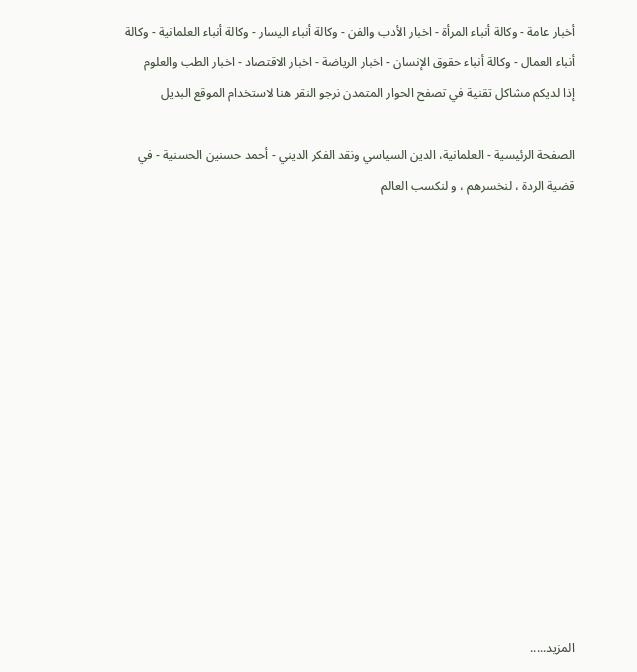أخبار عامة - وكالة أنباء المرأة - اخبار الأدب والفن - وكالة أنباء اليسار - وكالة أنباء العلمانية - وكالة أنباء العمال - وكالة أنباء حقوق الإنسان - اخبار الرياضة - اخبار الاقتصاد - اخبار الطب والعلوم
إذا لديكم مشاكل تقنية في تصفح الحوار المتمدن نرجو النقر هنا لاستخدام الموقع البديل

الصفحة الرئيسية - العلمانية، الدين السياسي ونقد الفكر الديني - أحمد حسنين الحسنية - في قضية الردة ، لنخسرهم ، و لنكسب العالم














المزيد.....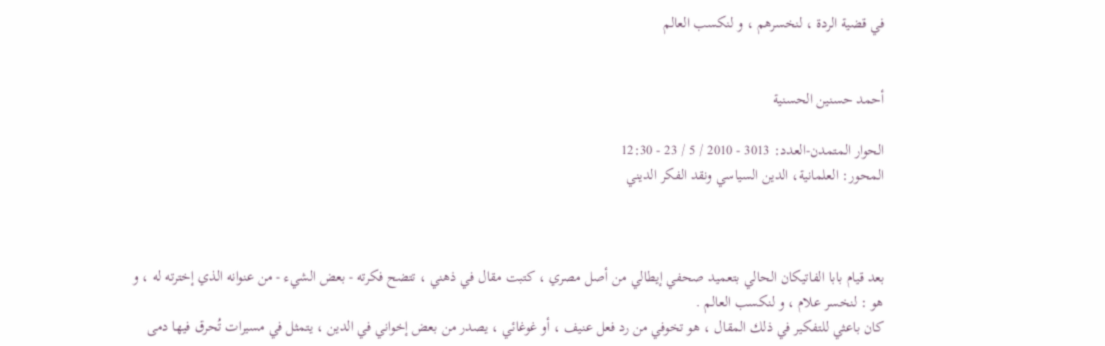في قضية الردة ، لنخسرهم ، و لنكسب العالم


أحمد حسنين الحسنية

الحوار المتمدن-العدد: 3013 - 2010 / 5 / 23 - 12:30
المحور: العلمانية، الدين السياسي ونقد الفكر الديني



بعد قيام بابا الفاتيكان الحالي بتعميد صحفي إيطالي من أصل مصري ، كتبت مقال في ذهني ، تتضح فكرته - بعض الشيء - من عنوانه الذي إخترته له ، و هو : لنخسر علام ، و لنكسب العالم .
كان باعثي للتفكير في ذلك المقال ، هو تخوفي من رد فعل عنيف ، أو غوغائي ، يصدر من بعض إخواني في الدين ، يتمثل في مسيرات تُحرق فيها دمى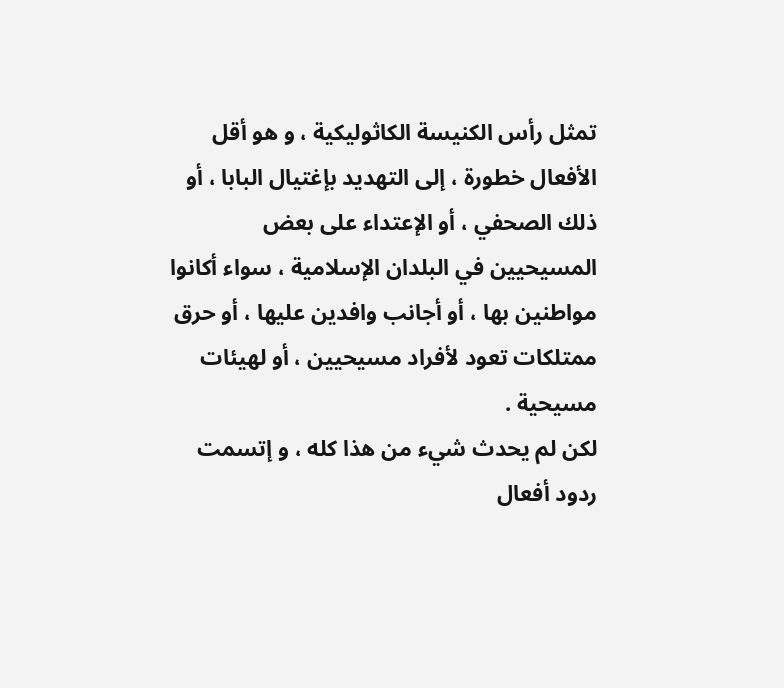تمثل رأس الكنيسة الكاثوليكية ، و هو أقل الأفعال خطورة ، إلى التهديد بإغتيال البابا ، أو ذلك الصحفي ، أو الإعتداء على بعض المسيحيين في البلدان الإسلامية ، سواء أكانوا مواطنين بها ، أو أجانب وافدين عليها ، أو حرق ممتلكات تعود لأفراد مسيحيين ، أو لهيئات مسيحية .
لكن لم يحدث شيء من هذا كله ، و إتسمت ردود أفعال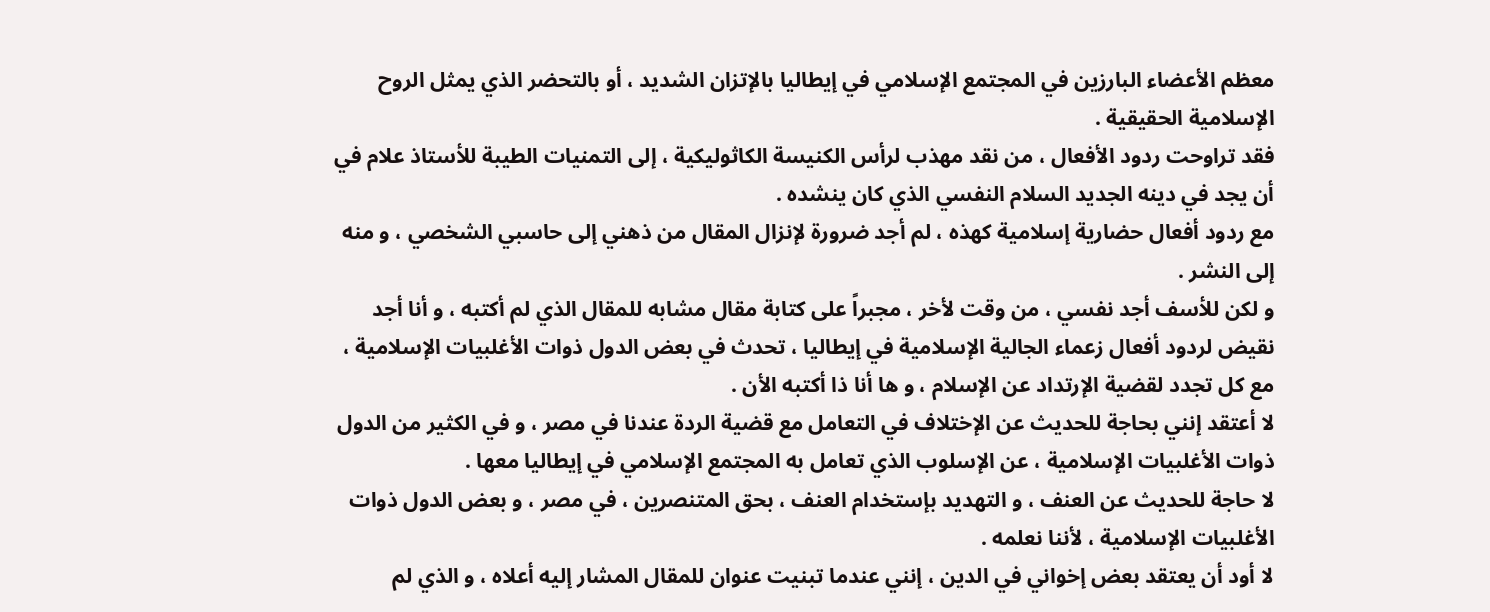معظم الأعضاء البارزين في المجتمع الإسلامي في إيطاليا بالإتزان الشديد ، أو بالتحضر الذي يمثل الروح الإسلامية الحقيقية .
فقد تراوحت ردود الأفعال ، من نقد مهذب لرأس الكنيسة الكاثوليكية ، إلى التمنيات الطيبة للأستاذ علام في أن يجد في دينه الجديد السلام النفسي الذي كان ينشده .
مع ردود أفعال حضارية إسلامية كهذه ، لم أجد ضرورة لإنزال المقال من ذهني إلى حاسبي الشخصي ، و منه إلى النشر .
و لكن للأسف أجد نفسي ، من وقت لأخر ، مجبراً على كتابة مقال مشابه للمقال الذي لم أكتبه ، و أنا أجد نقيض لردود أفعال زعماء الجالية الإسلامية في إيطاليا ، تحدث في بعض الدول ذوات الأغلبيات الإسلامية ، مع كل تجدد لقضية الإرتداد عن الإسلام ، و ها أنا ذا أكتبه الأن .
لا أعتقد إنني بحاجة للحديث عن الإختلاف في التعامل مع قضية الردة عندنا في مصر ، و في الكثير من الدول ذوات الأغلبيات الإسلامية ، عن الإسلوب الذي تعامل به المجتمع الإسلامي في إيطاليا معها .
لا حاجة للحديث عن العنف ، و التهديد بإستخدام العنف ، بحق المتنصرين ، في مصر ، و بعض الدول ذوات الأغلبيات الإسلامية ، لأننا نعلمه .
لا أود أن يعتقد بعض إخواني في الدين ، إنني عندما تبنيت عنوان للمقال المشار إليه أعلاه ، و الذي لم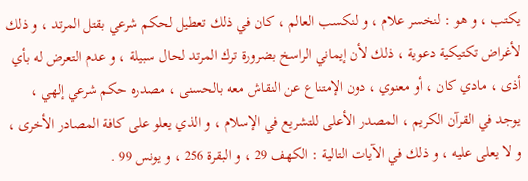يكتب ، و هو : لنخسر علام ، و لنكسب العالم ، كان في ذلك تعطيل لحكم شرعي بقتل المرتد ، و ذلك لأغراض تكتيكية دعوية ، ذلك لأن إيماني الراسخ بضرورة ترك المرتد لحال سبيلة ، و عدم التعرض له بأي أذى ، مادي كان ، أو معنوي ، دون الإمتناع عن النقاش معه بالحسنى ، مصدره حكم شرعي إلهي ، يوجد في القرآن الكريم ، المصدر الأعلى للتشريع في الإسلام ، و الذي يعلو على كافة المصادر الأخرى ، و لا يعلى عليه ، و ذلك في الآيات التالية : الكهف 29 ، و البقرة 256 ، و يونس 99 .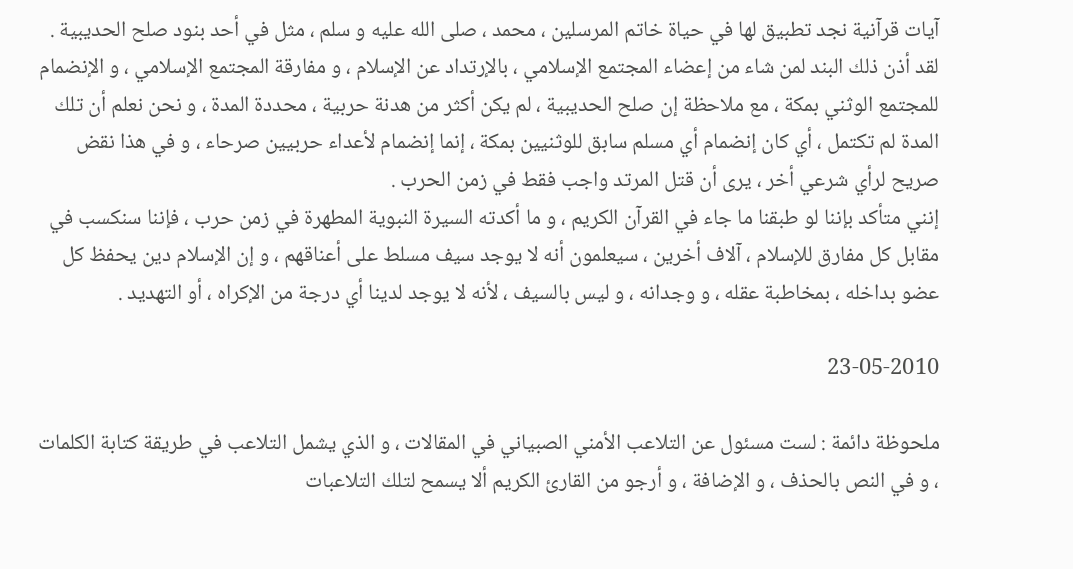آيات قرآنية نجد تطبيق لها في حياة خاتم المرسلين ، محمد ، صلى الله عليه و سلم ، مثل في أحد بنود صلح الحديبية .
لقد أذن ذلك البند لمن شاء من إعضاء المجتمع الإسلامي ، بالإرتداد عن الإسلام ، و مفارقة المجتمع الإسلامي ، و الإنضمام للمجتمع الوثني بمكة ، مع ملاحظة إن صلح الحديبية ، لم يكن أكثر من هدنة حربية ، محددة المدة ، و نحن نعلم أن تلك المدة لم تكتمل ، أي كان إنضمام أي مسلم سابق للوثنيين بمكة ، إنما إنضمام لأعداء حربيين صرحاء ، و في هذا نقض صريح لرأي شرعي أخر ، يرى أن قتل المرتد واجب فقط في زمن الحرب .
إنني متأكد بإننا لو طبقنا ما جاء في القرآن الكريم ، و ما أكدته السيرة النبوية المطهرة في زمن حرب ، فإننا سنكسب في مقابل كل مفارق للإسلام ، آلاف أخرين ، سيعلمون أنه لا يوجد سيف مسلط على أعناقهم ، و إن الإسلام دين يحفظ كل عضو بداخله ، بمخاطبة عقله ، و وجدانه ، و ليس بالسيف ، لأنه لا يوجد لدينا أي درجة من الإكراه ، أو التهديد .

23-05-2010

ملحوظة دائمة : لست مسئول عن التلاعب الأمني الصبياني في المقالات ، و الذي يشمل التلاعب في طريقة كتابة الكلمات ، و في النص بالحذف ، و الإضافة ، و أرجو من القارئ الكريم ألا يسمح لتلك التلاعبات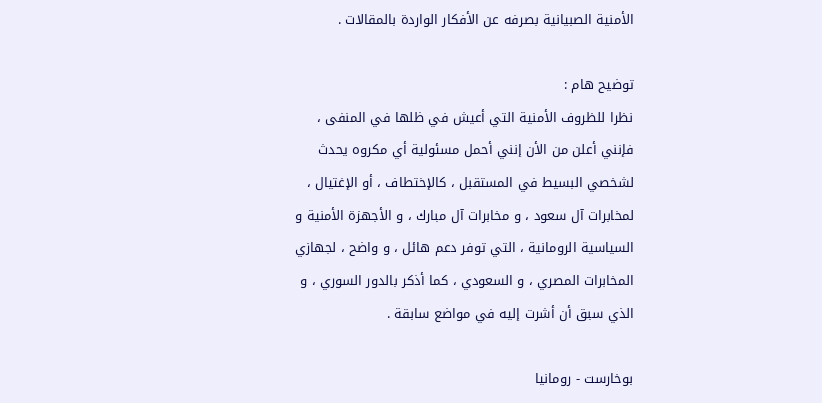الأمنية الصبيانية بصرفه عن الأفكار الواردة بالمقالات .

توضيح هام :
نظرا للظروف الأمنية التي أعيش في ظلها في المنفى ، فإنني أعلن من الأن إنني أحمل مسئولية أي مكروه يحدث لشخصي البسيط في المستقبل ، كالإختطاف ، أو الإغتيال ، لمخابرات آل سعود ، و مخابرات آل مبارك ، و الأجهزة الأمنية و السياسية الرومانية ، التي توفر دعم هائل ، و واضح ، لجهازي المخابرات المصري ، و السعودي ، كما أذكر بالدور السوري ، و الذي سبق أن أشرت إليه في مواضع سابقة .

بوخارست - رومانيا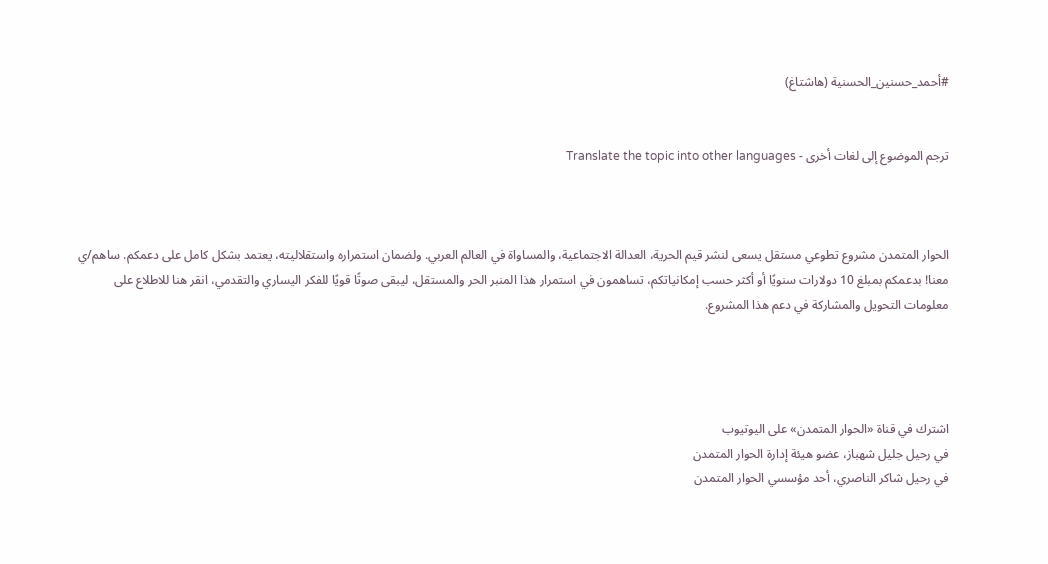#أحمد_حسنين_الحسنية (هاشتاغ)


ترجم الموضوع إلى لغات أخرى - Translate the topic into other languages



الحوار المتمدن مشروع تطوعي مستقل يسعى لنشر قيم الحرية، العدالة الاجتماعية، والمساواة في العالم العربي. ولضمان استمراره واستقلاليته، يعتمد بشكل كامل على دعمكم. ساهم/ي معنا! بدعمكم بمبلغ 10 دولارات سنويًا أو أكثر حسب إمكانياتكم، تساهمون في استمرار هذا المنبر الحر والمستقل، ليبقى صوتًا قويًا للفكر اليساري والتقدمي، انقر هنا للاطلاع على معلومات التحويل والمشاركة في دعم هذا المشروع.




اشترك في قناة «الحوار المتمدن» على اليوتيوب
في رحيل جليل شهباز، عضو هيئة إدارة الحوار المتمدن
في رحيل شاكر الناصري، أحد مؤسسي الحوار المتمدن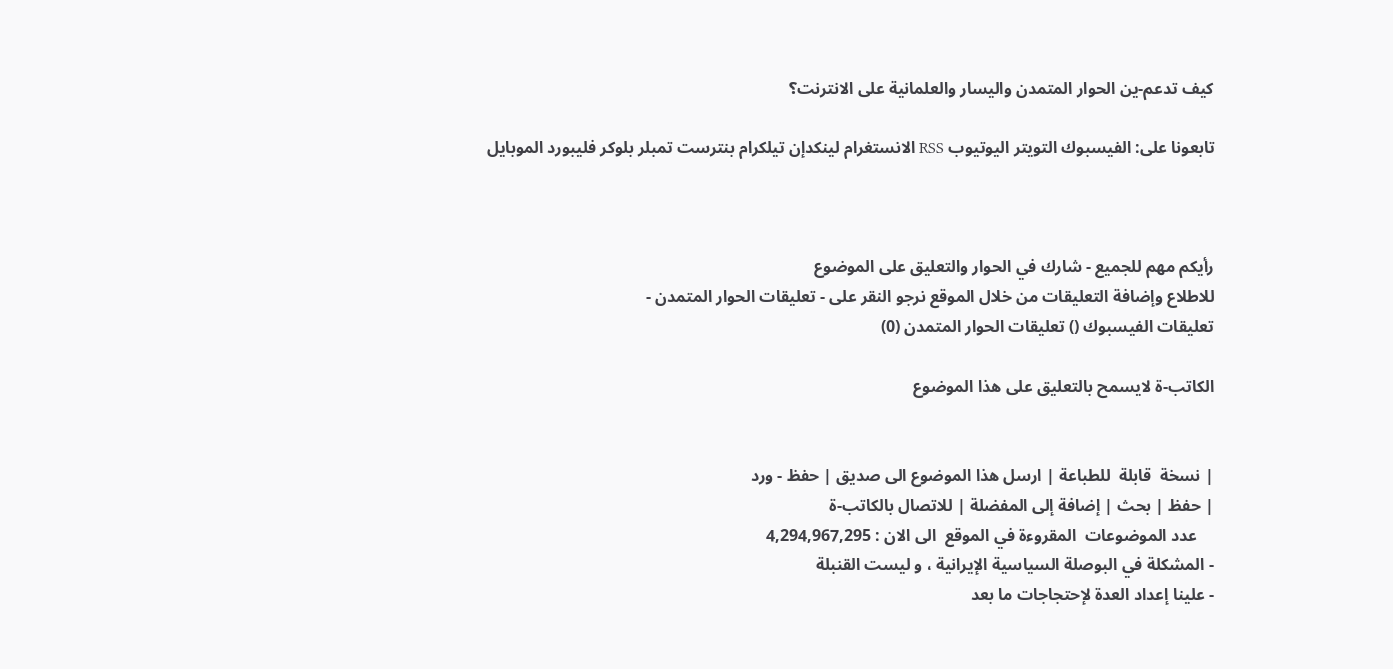كيف تدعم-ين الحوار المتمدن واليسار والعلمانية على الانترنت؟

تابعونا على: الفيسبوك التويتر اليوتيوب RSS الانستغرام لينكدإن تيلكرام بنترست تمبلر بلوكر فليبورد الموبايل



رأيكم مهم للجميع - شارك في الحوار والتعليق على الموضوع
للاطلاع وإضافة التعليقات من خلال الموقع نرجو النقر على - تعليقات الحوار المتمدن -
تعليقات الفيسبوك () تعليقات الحوار المتمدن (0)

الكاتب-ة لايسمح بالتعليق على هذا الموضوع


| نسخة  قابلة  للطباعة | ارسل هذا الموضوع الى صديق | حفظ - ورد
| حفظ | بحث | إضافة إلى المفضلة | للاتصال بالكاتب-ة
    عدد الموضوعات  المقروءة في الموقع  الى الان : 4,294,967,295
- المشكلة في البوصلة السياسية الإيرانية ، و ليست القنبلة
- علينا إعداد العدة لإحتجاجات ما بعد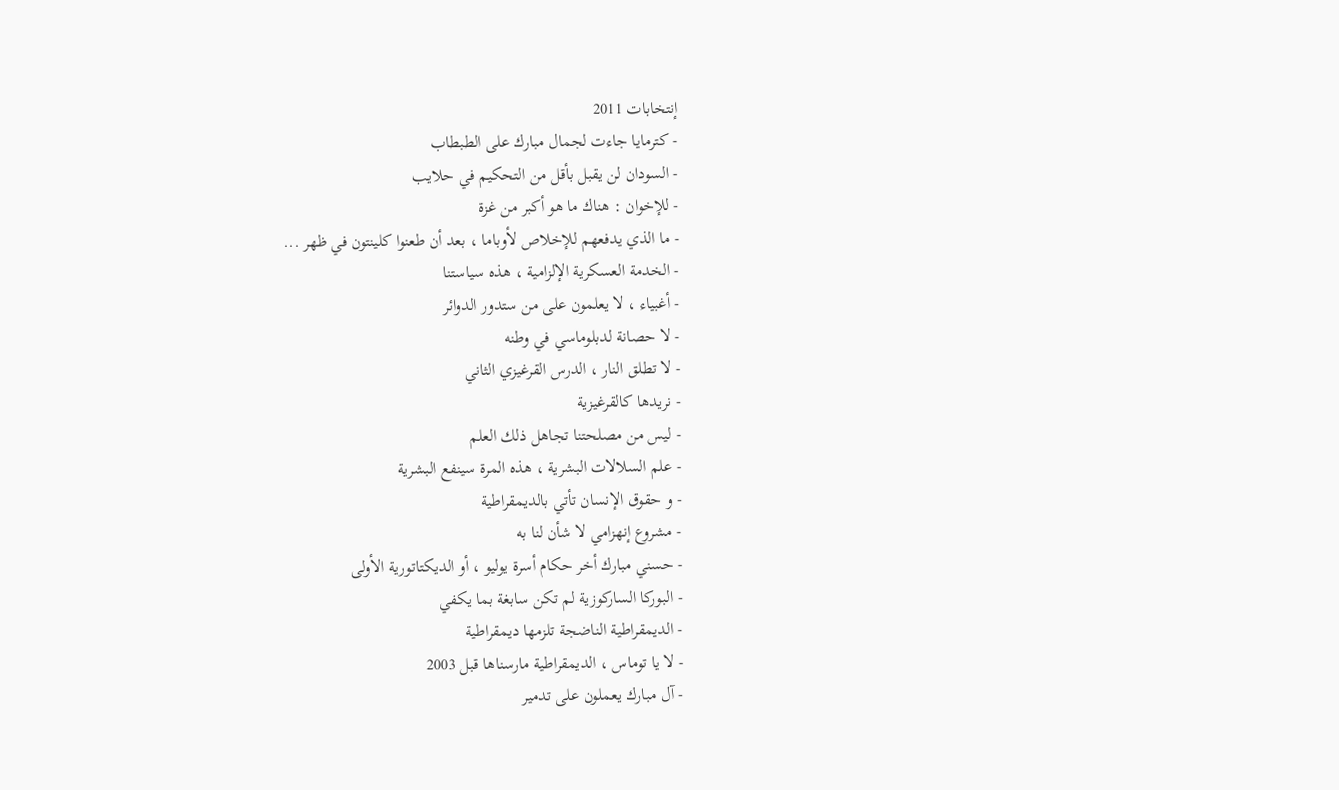إنتخابات 2011
- كترمايا جاءت لجمال مبارك على الطبطاب
- السودان لن يقبل بأقل من التحكيم في حلايب
- للإخوان : هناك ما هو أكبر من غزة
- ما الذي يدفعهم للإخلاص لأوباما ، بعد أن طعنوا كلينتون في ظهر ...
- الخدمة العسكرية الإلزامية ، هذه سياستنا
- أغبياء ، لا يعلمون على من ستدور الدوائر
- لا حصانة لدبلوماسي في وطنه
- لا تطلق النار ، الدرس القرغيزي الثاني
- نريدها كالقرغيزية
- ليس من مصلحتنا تجاهل ذلك العلم
- علم السلالات البشرية ، هذه المرة سينفع البشرية
- و حقوق الإنسان تأتي بالديمقراطية
- مشروع إنهزامي لا شأن لنا به
- حسني مبارك أخر حكام أسرة يوليو ، أو الديكتاتورية الأولى
- البوركا الساركوزية لم تكن سابغة بما يكفي
- الديمقراطية الناضجة تلزمها ديمقراطية
- لا يا توماس ، الديمقراطية مارسناها قبل 2003
- آل مبارك يعملون على تدمير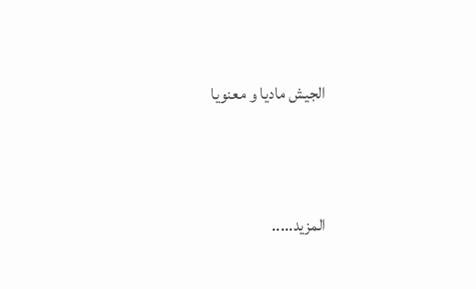الجيش ماديا و معنويا


المزيد.....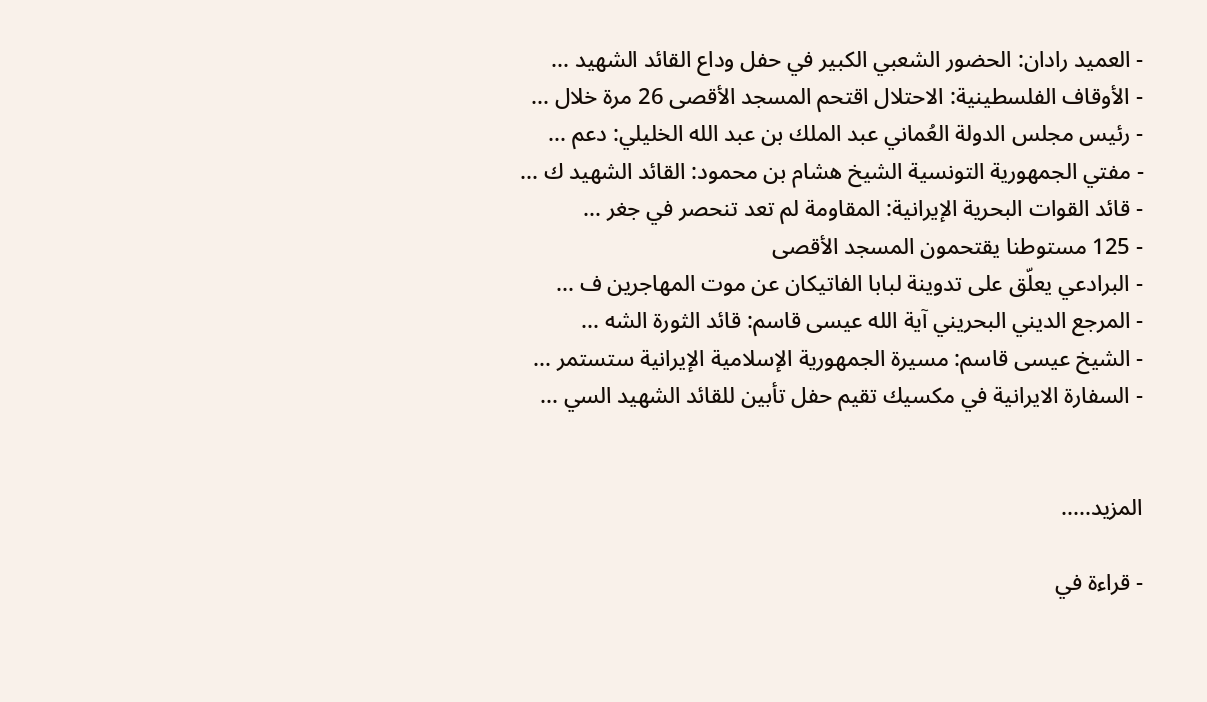- العميد رادان: الحضور الشعبي الكبير في حفل وداع القائد الشهيد ...
- الأوقاف الفلسطينية: الاحتلال اقتحم المسجد الأقصى 26 مرة خلال ...
- رئيس مجلس الدولة العُماني عبد الملك بن عبد الله الخليلي: دعم ...
- مفتي الجمهورية التونسية الشيخ هشام بن محمود: القائد الشهيد ك ...
- قائد القوات البحرية الإيرانية: المقاومة لم تعد تنحصر في جغر ...
- 125 مستوطنا يقتحمون المسجد الأقصى
- البرادعي يعلّق على تدوينة لبابا الفاتيكان عن موت المهاجرين ف ...
- المرجع الديني البحريني آية الله عيسى قاسم: قائد الثورة الشه ...
- الشيخ عيسى قاسم: مسيرة الجمهورية الإسلامية الإيرانية ستستمر ...
- السفارة الايرانية في مكسيك تقيم حفل تأبين للقائد الشهيد السي ...


المزيد.....

- قراءة في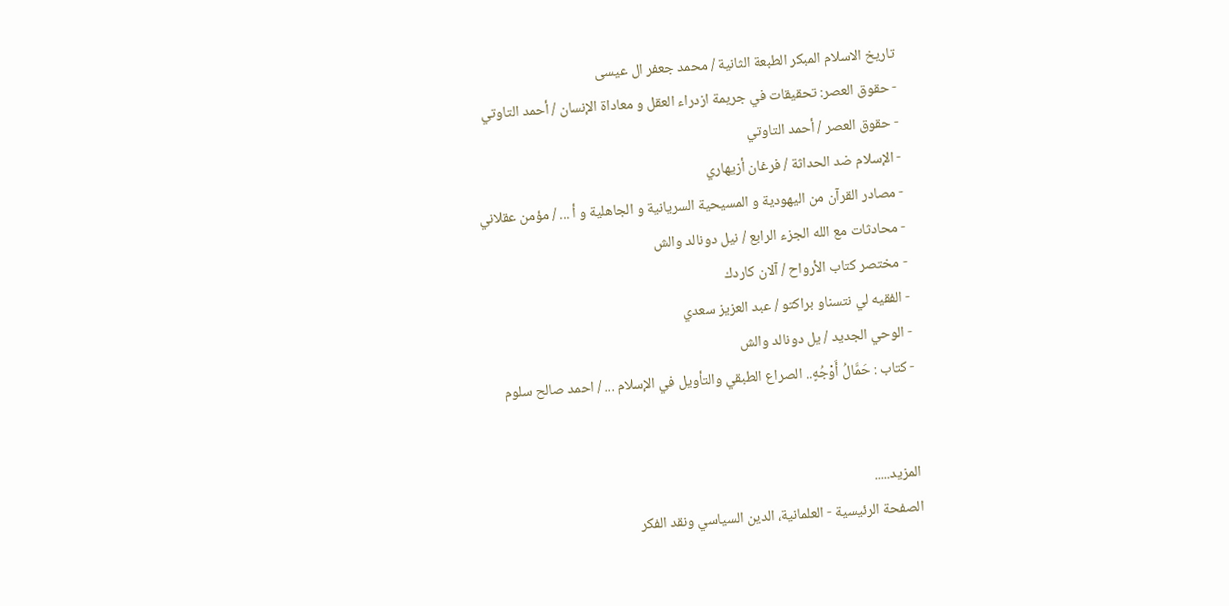تاريخ الاسلام المبكر الطبعة الثانية / محمد جعفر ال عيسى
- حقوق العصر: تحقيقات في جريمة ازدراء العقل و معاداة الإنسان / أحمد التاوتي
- حقوق العصر / أحمد التاوتي
- الإسلام ضد الحداثة / فرغان أزيهاري
- مصادر القرآن من اليهودية و المسيحية السريانية و الجاهلية و أ ... / مؤمن عقلاني
- محادثات مع الله الجزء الرابع / نيل دونالد والش
- مختصر كتاب الأرواح / آلان كاردك
- الفقيه لي نتسناو براكتو / عبد العزيز سعدي
- الوحي الجديد / يل دونالد والش
- كتاب : حَمَّالُ أَوْجُهٍ.. الصراع الطبقي والتأويل في الإسلام ... / احمد صالح سلوم


المزيد.....
الصفحة الرئيسية - العلمانية، الدين السياسي ونقد الفكر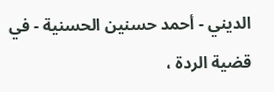الديني - أحمد حسنين الحسنية - في قضية الردة ،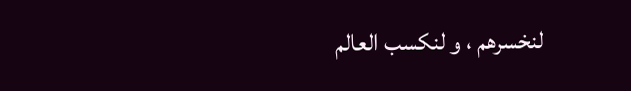لنخسرهم ، و لنكسب العالم